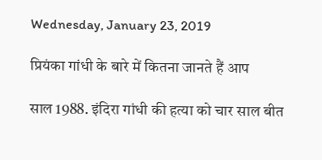Wednesday, January 23, 2019

प्रियंका गांधी के बारे में कितना जानते हैं आप

साल 1988. इंदिरा गांधी की हत्या को चार साल बीत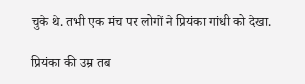चुके थे. तभी एक मंच पर लोगों ने प्रियंका गांधी को देखा.

प्रियंका की उम्र तब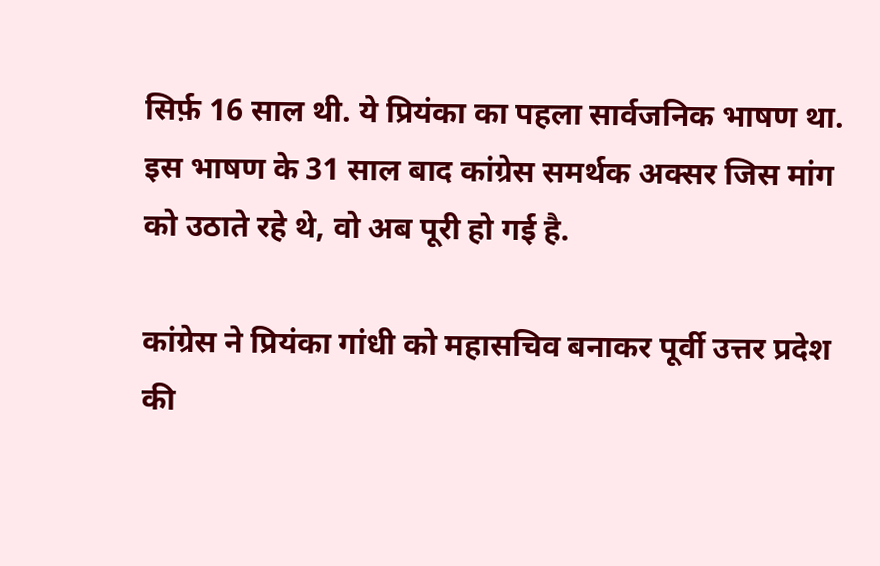सिर्फ़ 16 साल थी. ये प्रियंका का पहला सार्वजनिक भाषण था. इस भाषण के 31 साल बाद कांग्रेस समर्थक अक्सर जिस मांग को उठाते रहे थे, वो अब पूरी हो गई है.

कांग्रेस ने प्रियंका गांधी को महासचिव बनाकर पूर्वी उत्तर प्रदेश की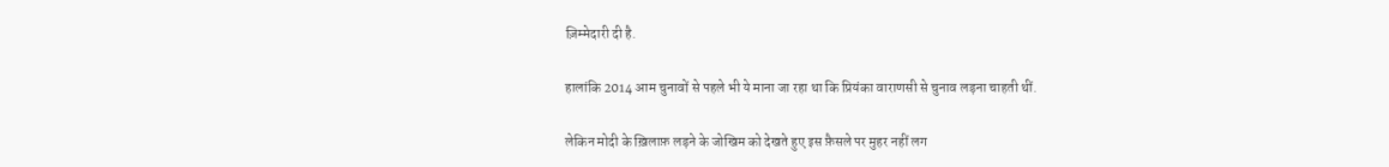ज़िम्मेदारी दी है.

हालांकि 2014 आम चुनावों से पहले भी ये माना जा रहा था कि प्रियंका वाराणसी से चुनाव लड़ना चाहती थीं.

लेकिन मोदी के ख़िलाफ़ लड़ने के जोखिम को देखते हुए इस फ़ैसले पर मुहर नहीं लग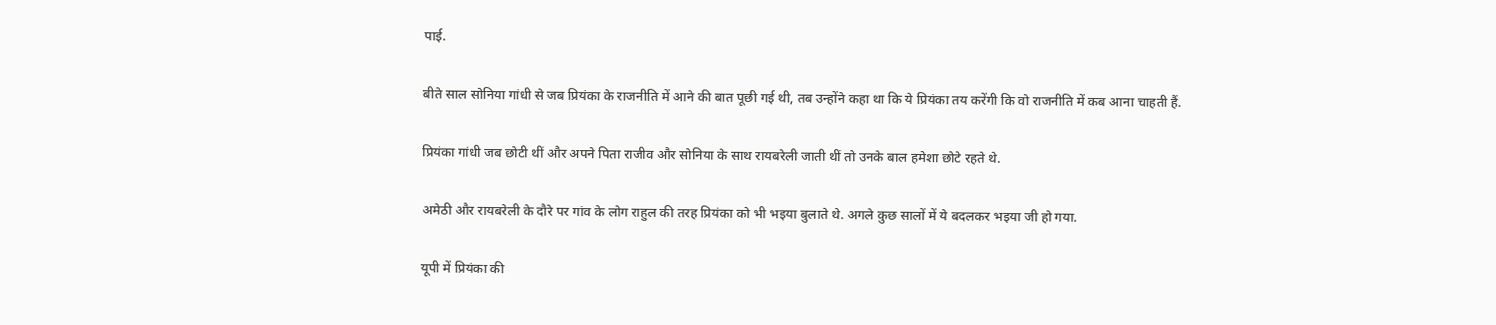पाई.

बीते साल सोनिया गांधी से जब प्रियंका के राजनीति में आने की बात पूछी गई थी, तब उन्होंने कहा था कि ये प्रियंका तय करेंगी कि वो राजनीति में कब आना चाहती हैं.

प्रियंका गांधी जब छोटी थीं और अपने पिता राजीव और सोनिया के साथ रायबरेली जाती थीं तो उनके बाल हमेशा छोटे रहते थे.

अमेठी और रायबरेली के दौरे पर गांव के लोग राहुल की तरह प्रियंका को भी भइया बुलाते थे. अगले कुछ सालों में ये बदलकर भइया जी हो गया.

यूपी में प्रियंका की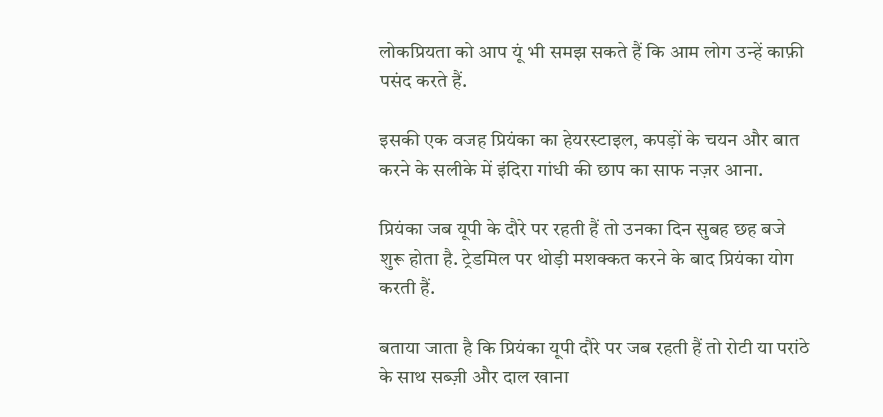लोकप्रियता को आप यूं भी समझ सकते हैं कि आम लोग उन्हें काफ़ी पसंद करते हैं.

इसकी एक वजह प्रियंका का हेयरस्टाइल, कपड़ों के चयन और बात करने के सलीके में इंदिरा गांधी की छाप का साफ नज़र आना.

प्रियंका जब यूपी के दौरे पर रहती हैं तो उनका दिन सुबह छह बजे शुरू होता है. ट्रेडमिल पर थोड़ी मशक्कत करने के बाद प्रियंका योग करती हैं.

बताया जाता है कि प्रियंका यूपी दौरे पर जब रहती हैं तो रोटी या परांठे के साथ सब्ज़ी और दाल खाना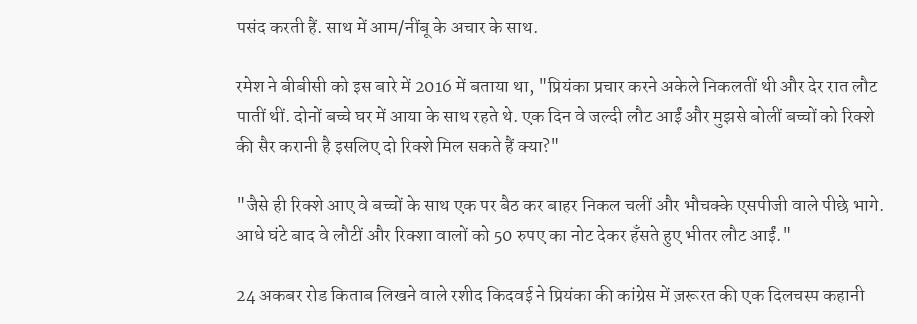पसंद करती हैं. साथ में आम/नींबू के अचार के साथ.

रमेश ने बीबीसी को इस बारे में 2016 में बताया था, "प्रियंका प्रचार करने अकेले निकलतीं थी और देर रात लौट पातीं थीं. दोनों बच्चे घर में आया के साथ रहते थे. एक दिन वे जल्दी लौट आईं और मुझसे बोलीं बच्चों को रिक्शे की सैर करानी है इसलिए दो रिक्शे मिल सकते हैं क्या?"

"जैसे ही रिक्शे आए वे बच्चों के साथ एक पर बैठ कर बाहर निकल चलीं और भौचक्के एसपीजी वाले पीछे भागे. आधे घंटे बाद वे लौटीं और रिक्शा वालों को 50 रुपए का नोट देकर हँसते हुए भीतर लौट आईं."

24 अकबर रोड किताब लिखने वाले रशीद किदवई ने प्रियंका की कांग्रेस में ज़रूरत की एक दिलचस्प कहानी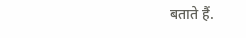बताते हैं.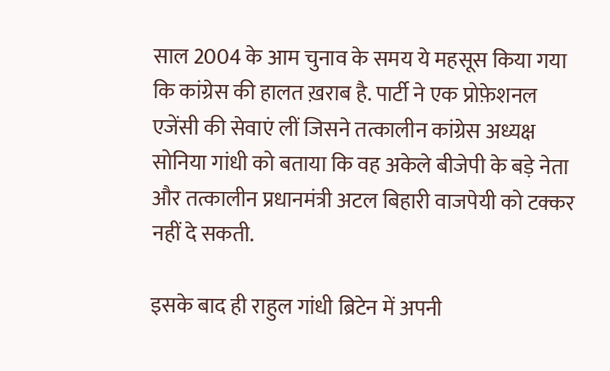साल 2004 के आम चुनाव के समय ये महसूस किया गया कि कांग्रेस की हालत ख़राब है. पार्टी ने एक प्रोफ़ेशनल एजेंसी की सेवाएं लीं जिसने तत्कालीन कांग्रेस अध्यक्ष सोनिया गांधी को बताया कि वह अकेले बीजेपी के बड़े नेता और तत्कालीन प्रधानमंत्री अटल बिहारी वाजपेयी को टक्कर नहीं दे सकती.

इसके बाद ही राहुल गांधी ब्रिटेन में अपनी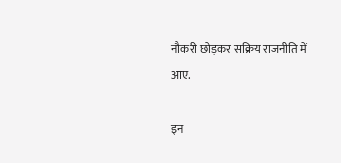नौकरी छोड़कर सक्रिय राजनीति में आए.

इन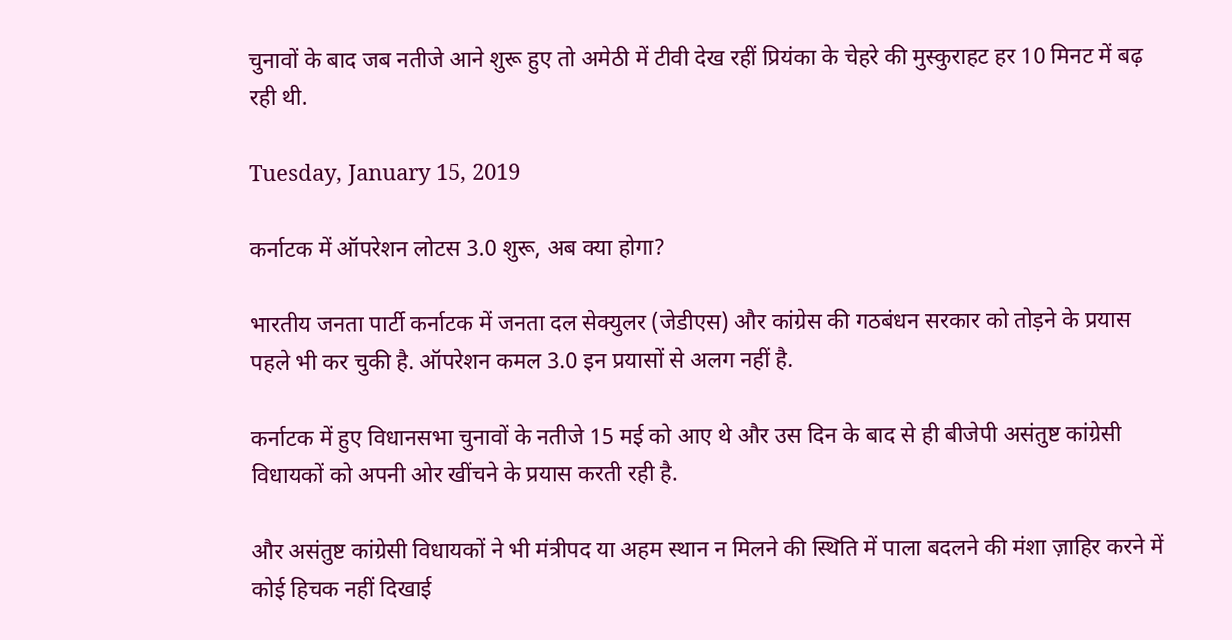चुनावों के बाद जब नतीजे आने शुरू हुए तो अमेठी में टीवी देख रहीं प्रियंका के चेहरे की मुस्कुराहट हर 10 मिनट में बढ़ रही थी.

Tuesday, January 15, 2019

कर्नाटक में ऑपरेशन लोटस 3.0 शुरू, अब क्या होगा?

भारतीय जनता पार्टी कर्नाटक में जनता दल सेक्युलर (जेडीएस) और कांग्रेस की गठबंधन सरकार को तोड़ने के प्रयास पहले भी कर चुकी है. ऑपरेशन कमल 3.0 इन प्रयासों से अलग नहीं है.

कर्नाटक में हुए विधानसभा चुनावों के नतीजे 15 मई को आए थे और उस दिन के बाद से ही बीजेपी असंतुष्ट कांग्रेसी विधायकों को अपनी ओर खींचने के प्रयास करती रही है.

और असंतुष्ट कांग्रेसी विधायकों ने भी मंत्रीपद या अहम स्थान न मिलने की स्थिति में पाला बदलने की मंशा ज़ाहिर करने में कोई हिचक नहीं दिखाई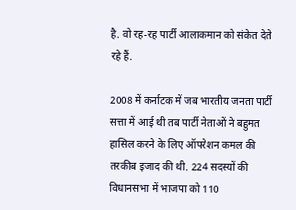है. वो रह-रह पार्टी आलाकमान को संकेत देते रहे हैं.

2008 में कर्नाटक में जब भारतीय जनता पार्टी सत्ता में आई थी तब पार्टी नेताओं ने बहुमत हासिल करने के लिए ऑपरेशन कमल की तरकीब इजाद की थी. 224 सदस्यों की विधानसभा में भाजपा को 110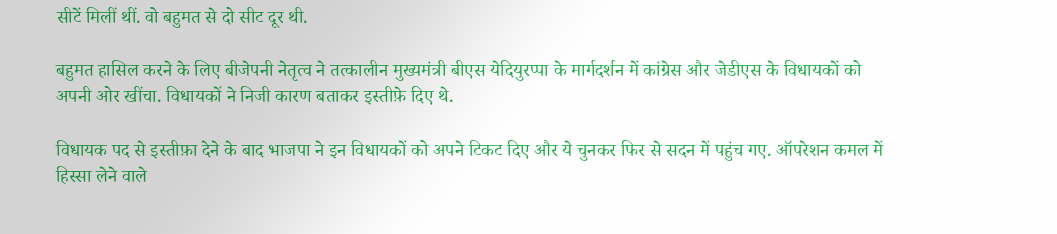सीटें मिलीं थीं. वो बहुमत से दो सीट दूर थी.

बहुमत हासिल करने के लिए बीजेपनी नेतृत्व ने तत्कालीन मुख्यमंत्री बीएस येदियुरप्पा के मार्गदर्शन में कांग्रेस और जेडीएस के विधायकों को अपनी ओर खींचा. विधायकों ने निजी कारण बताकर इस्तीफ़े दिए थे.

विधायक पद से इस्तीफ़ा देने के बाद भाजपा ने इन विधायकों को अपने टिकट दिए और ये चुनकर फिर से सदन में पहुंच गए. ऑपरेशन कमल में हिस्सा लेने वाले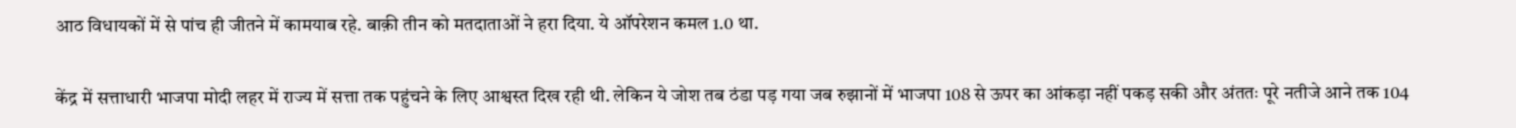आठ विधायकों में से पांच ही जीतने में कामयाब रहे. बाक़ी तीन को मतदाताओं ने हरा दिया. ये ऑपरेशन कमल 1.0 था.

केंद्र में सत्ताधारी भाजपा मोदी लहर में राज्य में सत्ता तक पहुंचने के लिए आश्वस्त दिख रही थी. लेकिन ये जोश तब ठंडा पड़ गया जब रुझानों में भाजपा 108 से ऊपर का आंकड़ा नहीं पकड़ सकी और अंततः पूरे नतीजे आने तक 104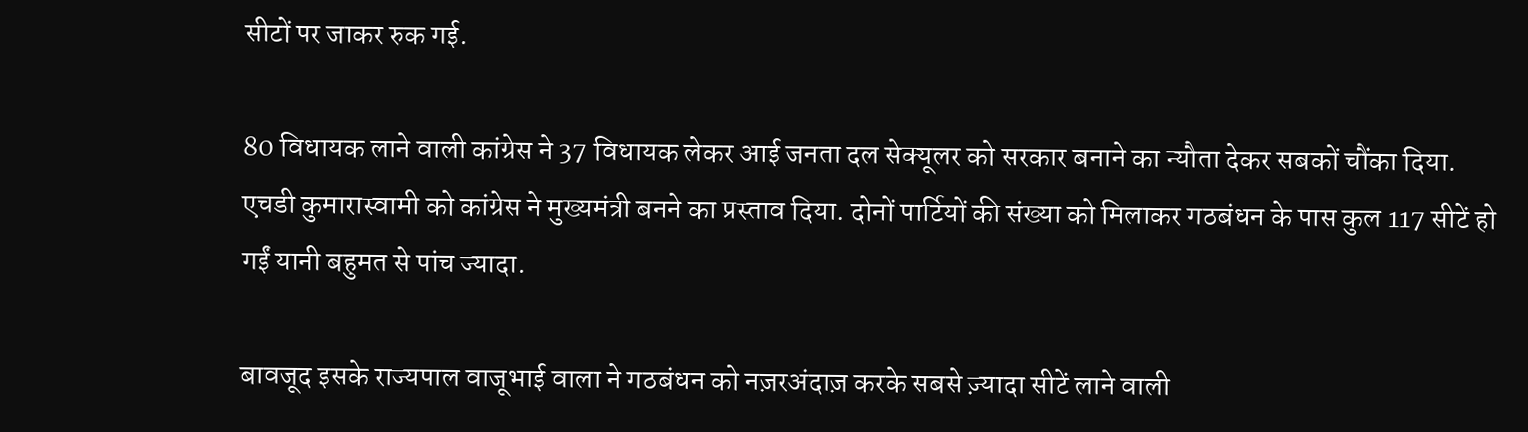सीटों पर जाकर रुक गई.

80 विधायक लाने वाली कांग्रेस ने 37 विधायक लेकर आई जनता दल सेक्यूलर को सरकार बनाने का न्यौता देकर सबकों चौंका दिया. एचडी कुमारास्वामी को कांग्रेस ने मुख्यमंत्री बनने का प्रस्ताव दिया. दोनों पार्टियों की संख्या को मिलाकर गठबंधन के पास कुल 117 सीटें हो गईं यानी बहुमत से पांच ज्यादा.

बावजूद इसके राज्यपाल वाजूभाई वाला ने गठबंधन को नज़रअंदाज़ करके सबसे ज़्यादा सीटें लाने वाली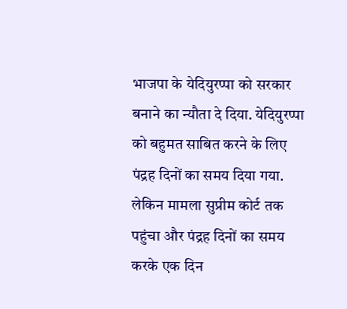भाजपा के येदियुरप्पा को सरकार बनाने का न्यौता दे दिया. येदियुरप्पा को बहुमत साबित करने के लिए पंद्रह दिनों का समय दिया गया. लेकिन मामला सुप्रीम कोर्ट तक पहुंचा और पंद्रह दिनों का समय करके एक दिन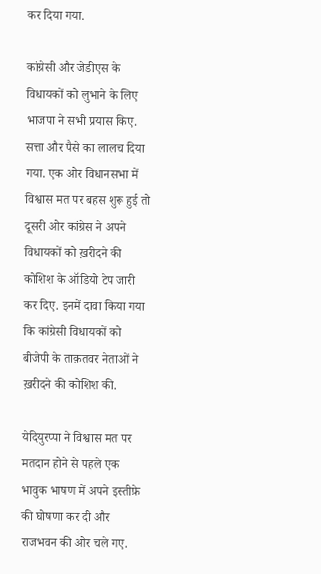कर दिया गया.

कांग्रेसी और जेडीएस के विधायकों को लुभाने के लिए भाजपा ने सभी प्रयास किए. सत्ता और पैसे का लालच दिया गया. एक ओर विधानसभा में विश्वास मत पर बहस शुरू हुई तो दूसरी ओर कांग्रेस ने अपने विधायकों को ख़रीदने की कोशिश के ऑडियो टेप जारी कर दिए. इनमें दावा किया गया कि कांग्रेसी विधायकों को बीजेपी के ताक़तवर नेताओं ने ख़रीदने की कोशिश की.

येदियुरप्पा ने विश्वास मत पर मतदान होने से पहले एक भावुक भाषण में अपने इस्तीफ़े की घोषणा कर दी और राजभवन की ओर चले गए.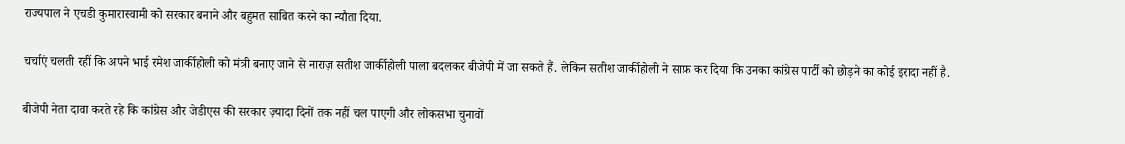राज्यपाल ने एचडी कुमारास्वामी को सरकार बनाने और बहुमत साबित करने का न्यौता दिया.

चर्चाएं चलती रहीं कि अपने भाई रमेश जार्कीहोली को मंत्री बनाए जाने से नाराज़ सतीश जार्कीहोली पाला बदलकर बीजेपी में जा सकते हैं. लेकिन सतीश जार्कीहोली ने साफ़ कर दिया कि उनका कांग्रेस पार्टी को छोड़ने का कोई इरादा नहीं है.

बीजेपी नेता दावा करते रहे कि कांग्रेस और जेडीएस की सरकार ज़्यादा दिनों तक नहीं चल पाएगी और लोकसभा चुनावों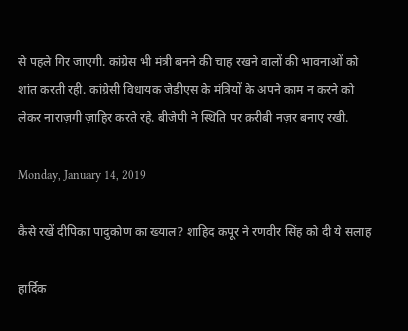से पहले गिर जाएगी. कांग्रेस भी मंत्री बनने की चाह रखने वालों की भावनाओं को शांत करती रही. कांग्रेसी विधायक जेडीएस के मंत्रियों के अपने काम न करने को लेकर नाराज़गी ज़ाहिर करते रहे. बीजेपी ने स्थिति पर क़रीबी नज़र बनाए रखी.

Monday, January 14, 2019

कैसे रखें दीपिका पादुकोण का ख्याल? शाहिद कपूर ने रणवीर सिंह को दी ये सलाह

हार्दिक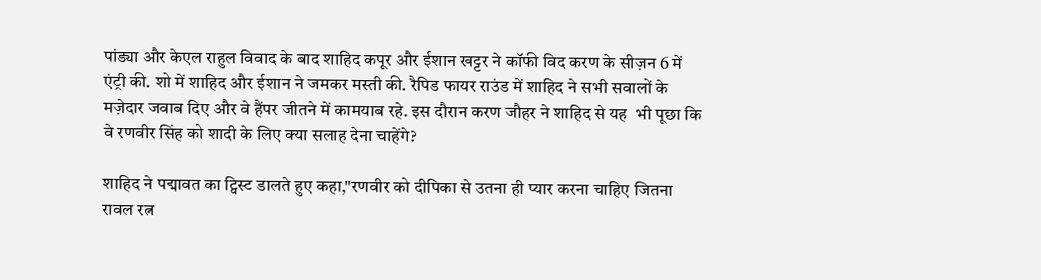पांड्या और केएल राहुल विवाद के बाद शाहिद कपूर और ईशान खट्टर ने कॉफी विद करण के सीज़न 6 में एंट्री की. शो में शाहिद और ईशान ने जमकर मस्ती की. रैपिड फायर राउंड में शाहिद ने सभी सवालों के मज़ेदार जवाब दिए और वे हैंपर जीतने में कामयाब रहे. इस दौरान करण जौहर ने शाहिद से यह  भी पूछा कि वे रणवीर सिंह को शादी के लिए क्या सलाह देना चाहेंगे?

शाहिद ने पद्मावत का ट्विस्ट डालते हुए कहा,"रणवीर को दीपिका से उतना ही प्यार करना चाहिए जितना रावल रत्न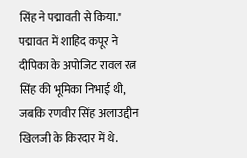सिंह ने पद्मावती से किया." पद्मावत में शाहिद कपूर ने दीपिका के अपोजिट रावल रत्न सिंह की भूमिका निभाई थी, जबकि रणवीर सिंह अलाउद्दीन खिलजी के किरदार में थे.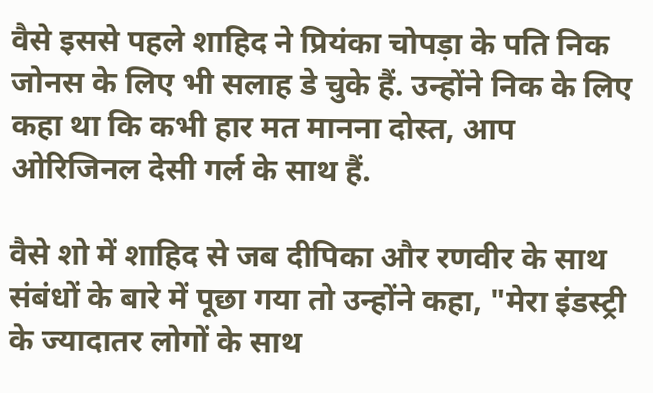वैसे इससे पहले शाहिद ने प्रियंका चोपड़ा के पति निक जोनस के लिए भी सलाह डे चुके हैं. उन्होंने निक के लिए कहा था कि कभी हार मत मानना दोस्त, आप ओरिजिनल देसी गर्ल के साथ हैं.

वैसे शो में शाहिद से जब दीपिका और रणवीर के साथ संबंधों के बारे में पूछा गया तो उन्होंने कहा, "मेरा इंडस्ट्री के ज्यादातर लोगों के साथ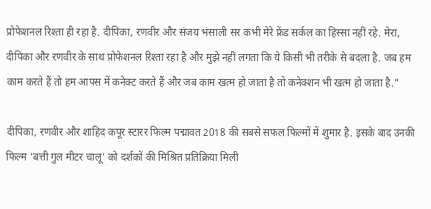प्रोफेशनल रिश्ता ही रहा है. दीपिका, रणवीर और संजय भंसाली सर कभी मेरे फ्रेंड सर्कल का हिस्सा नहीं रहे. मेरा, दीपिका और रणवीर के साथ प्रोफेशनल रिश्ता रहा है और मुझे नहीं लगता कि ये किसी भी तरीके से बदला है. जब हम काम करते हैं तो हम आपस में कनेक्ट करते हैं और जब काम खत्म हो जाता है तो कनेक्शन भी खत्म हो जाता है."

दीपिका, रणवीर और शाहिद कपूर स्टारर फिल्म पद्मावत 2018 की सबसे सफल फिल्मों में शुमार है. इसके बाद उनकी फिल्म 'बत्ती गुल मीटर चालू' को दर्शकों की मिश्रित प्रतिक्रिया मिली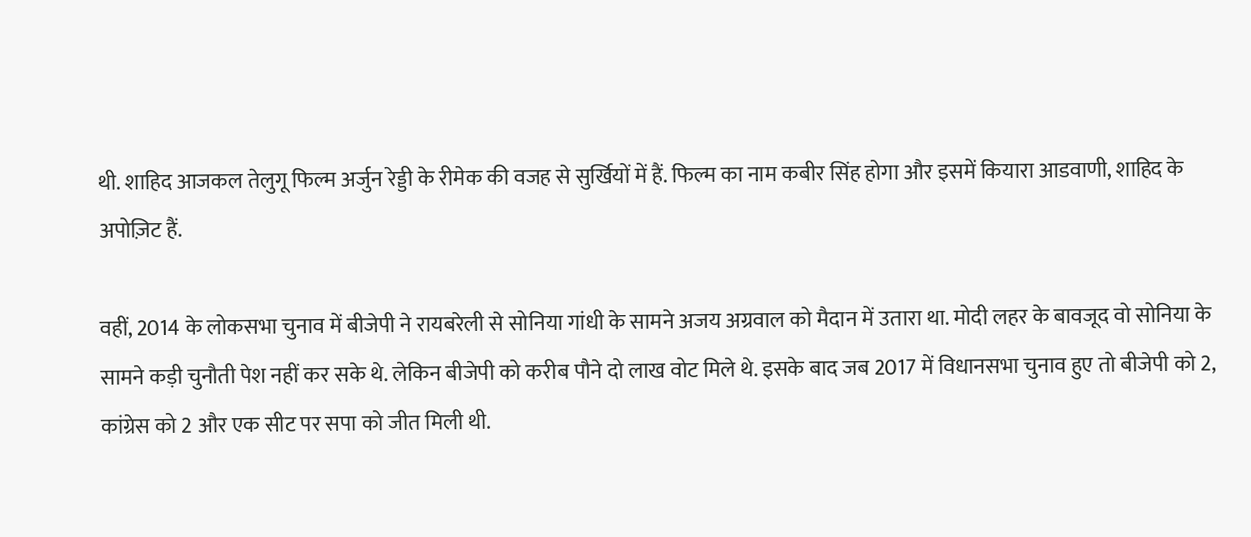थी. शाहिद आजकल तेलुगू फिल्म अर्जुन रेड्डी के रीमेक की वजह से सुर्खियों में हैं. फिल्म का नाम कबीर सिंह होगा और इसमें कियारा आडवाणी, शाहिद के अपोज़िट हैं.

वहीं, 2014 के लोकसभा चुनाव में बीजेपी ने रायबरेली से सोनिया गांधी के सामने अजय अग्रवाल को मैदान में उतारा था. मोदी लहर के बावजूद वो सोनिया के सामने कड़ी चुनौती पेश नहीं कर सके थे. लेकिन बीजेपी को करीब पौने दो लाख वोट मिले थे. इसके बाद जब 2017 में विधानसभा चुनाव हुए तो बीजेपी को 2, कांग्रेस को 2 और एक सीट पर सपा को जीत मिली थी.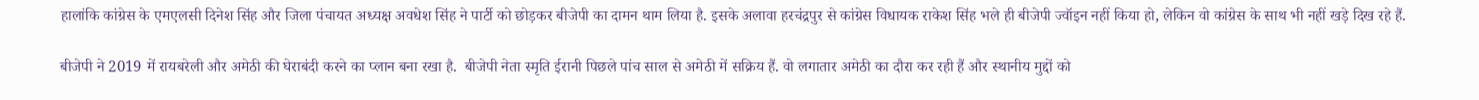हालांकि कांग्रेस के एमएलसी दिनेश सिंह और जिला पंचायत अध्यक्ष अवधेश सिंह ने पार्टी को छोड़कर बीजेपी का दामन थाम लिया है. इसके अलावा हरचंद्रपुर से कांग्रेस विधायक राकेश सिंह भले ही बीजेपी ज्वॉइन नहीं किया हो, लेकिन वो कांग्रेस के साथ भी नहीं खड़े दिख रहे हैं.

बीजेपी ने 2019 में रायबरेली और अमेठी की घेराबंदी करने का प्लान बना रखा है.  बीजेपी नेता स्मृति ईरानी पिछले पांच साल से अमेठी में सक्रिय हैं. वो लगातार अमेठी का दौरा कर रही हैं और स्थानीय मुद्दों को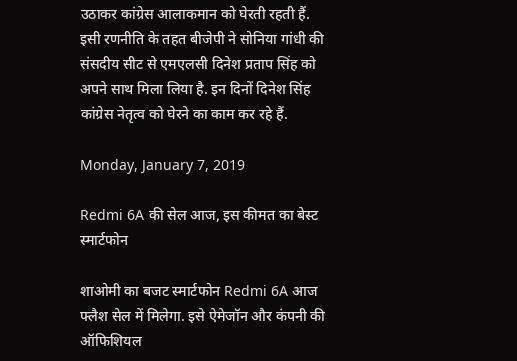उठाकर कांग्रेस आलाकमान को घेरती रहती हैं. इसी रणनीति के तहत बीजेपी ने सोनिया गांधी की संसदीय सीट से एमएलसी दिनेश प्रताप सिंह को अपने साथ मिला लिया है. इन दिनों दिनेश सिंह कांग्रेस नेतृत्व को घेरने का काम कर रहे हैं.

Monday, January 7, 2019

Redmi 6A की सेल आज, इस कीमत का बेस्ट स्मार्टफोन

शाओमी का बजट स्मार्टफोन Redmi 6A आज फ्लैश सेल में मिलेगा. इसे ऐमेजॉन और कंपनी की ऑफिशियल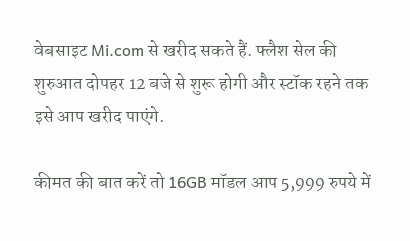वेबसाइट Mi.com से खरीद सकते हैं. फ्लैश सेल की शुरुआत दोपहर 12 बजे से शुरू होगी और स्टॉक रहने तक इसे आप खरीद पाएंगे.

कीमत की बात करें तो 16GB मॉडल आप 5,999 रुपये में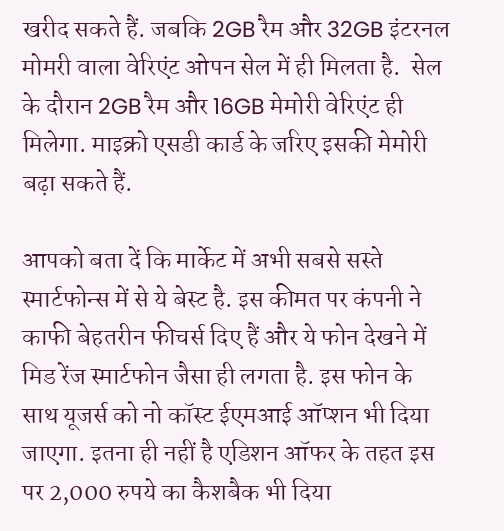खरीद सकते हैं. जबकि 2GB रैम और 32GB इंटरनल मोमरी वाला वेरिएंट ओपन सेल में ही मिलता है.  सेल के दौरान 2GB रैम और 16GB मेमोरी वेरिएंट ही मिलेगा. माइक्रो एसडी कार्ड के जरिए इसकी मेमोरी बढ़ा सकते हैं.

आपको बता दें कि मार्केट में अभी सबसे सस्ते स्मार्टफोन्स में से ये बेस्ट है. इस कीमत पर कंपनी ने काफी बेहतरीन फीचर्स दिए हैं और ये फोन देखने में मिड रेंज स्मार्टफोन जैसा ही लगता है. इस फोन के साथ यूजर्स को नो कॉस्ट ईएमआई ऑप्शन भी दिया जाएगा. इतना ही नहीं है एडिशन ऑफर के तहत इस पर 2,000 रुपये का कैशबैक भी दिया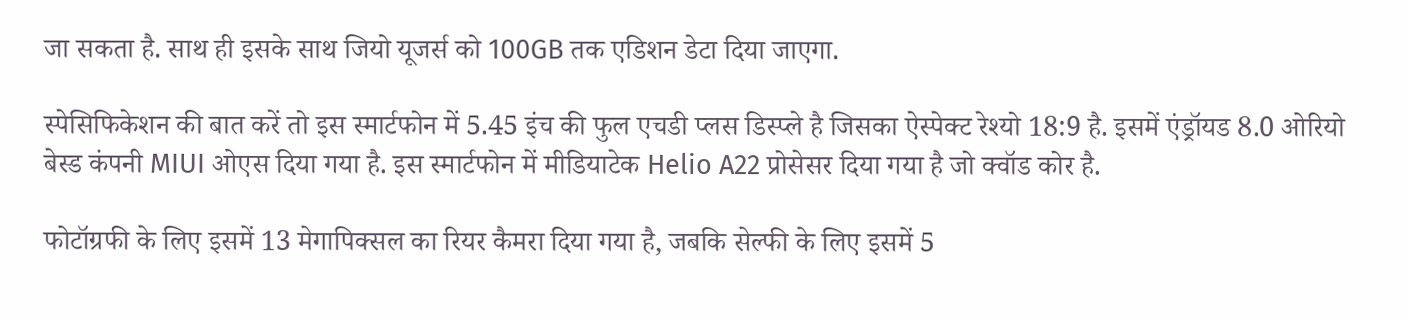जा सकता है. साथ ही इसके साथ जियो यूजर्स को 100GB तक एडिशन डेटा दिया जाएगा.

स्पेसिफिकेशन की बात करें तो इस स्मार्टफोन में 5.45 इंच की फुल एचडी प्लस डिस्प्ले है जिसका ऐस्पेक्ट रेश्यो 18:9 है. इसमें एंड्रॉयड 8.0 ओरियो बेस्ड कंपनी MIUI ओएस दिया गया है. इस स्मार्टफोन में मीडियाटेक Helio A22 प्रोसेसर दिया गया है जो क्वॉड कोर है.

फोटॉग्रफी के लिए इसमें 13 मेगापिक्सल का रियर कैमरा दिया गया है, जबकि सेल्फी के लिए इसमें 5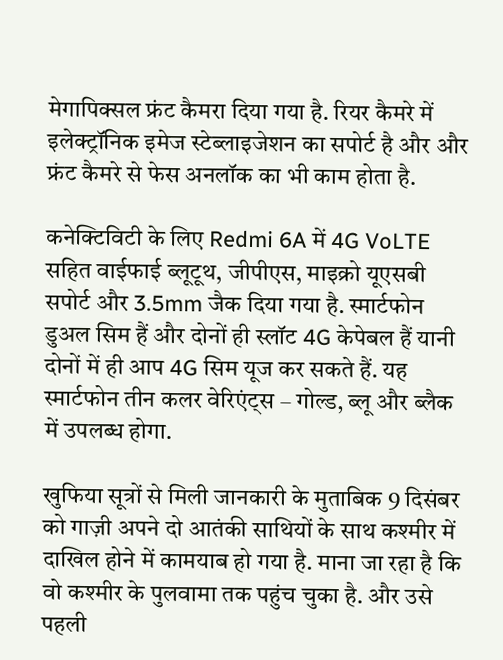मेगापिक्सल फ्रंट कैमरा दिया गया है. रियर कैमरे में इलेक्ट्रॉनिक इमेज स्टेब्लाइजेशन का सपोर्ट है और और फ्रंट कैमरे से फेस अनलॉक का भी काम होता है.

कनेक्टिविटी के लिए Redmi 6A में 4G VoLTE सहित वाईफाई ब्लूटूथ, जीपीएस, माइक्रो यूएसबी सपोर्ट और 3.5mm जैक दिया गया है. स्मार्टफोन डुअल सिम हैं और दोनों ही स्लॉट 4G केपेबल हैं यानी दोनों में ही आप 4G सिम यूज कर सकते हैं. यह स्मार्टफोन तीन कलर वेरिएंट्स – गोल्ड, ब्लू और ब्लैक में उपलब्ध होगा.

खुफिया सूत्रों से मिली जानकारी के मुताबिक 9 दिसंबर को गाज़ी अपने दो आतंकी साथियों के साथ कश्मीर में दाखिल होने में कामयाब हो गया है. माना जा रहा है कि वो कश्मीर के पुलवामा तक पहुंच चुका है. और उसे पहली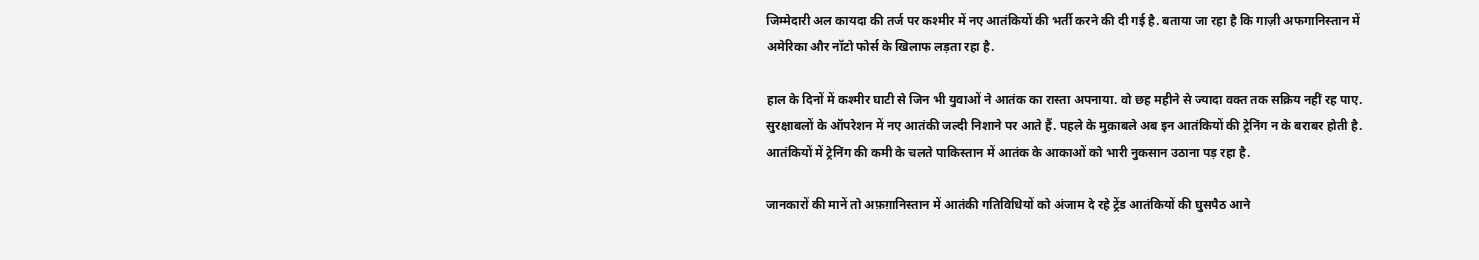जिम्मेदारी अल कायदा की तर्ज पर कश्मीर में नए आतंकियों की भर्ती करने की दी गई है. बताया जा रहा है कि गाज़ी अफगानिस्तान में अमेरिका और नॉटो फोर्स के खिलाफ लड़ता रहा है.

हाल के दिनों में कश्मीर घाटी से जिन भी युवाओं ने आतंक का रास्ता अपनाया. वो छह महीने से ज्यादा वक्त तक सक्रिय नहीं रह पाए. सुरक्षाबलों के ऑपरेशन में नए आतंकी जल्दी निशाने पर आते हैं. पहले के मुक़ाबले अब इन आतंकियों की ट्रेनिंग न के बराबर होती है. आतंकियों में ट्रेनिंग की कमी के चलते पाकिस्तान में आतंक के आकाओं को भारी नुकसान उठाना पड़ रहा है.

जानकारों की मानें तो अफ़ग़ानिस्तान में आतंकी गतिविधियों को अंजाम दे रहे ट्रेंड आतंकियों की घुसपैठ आने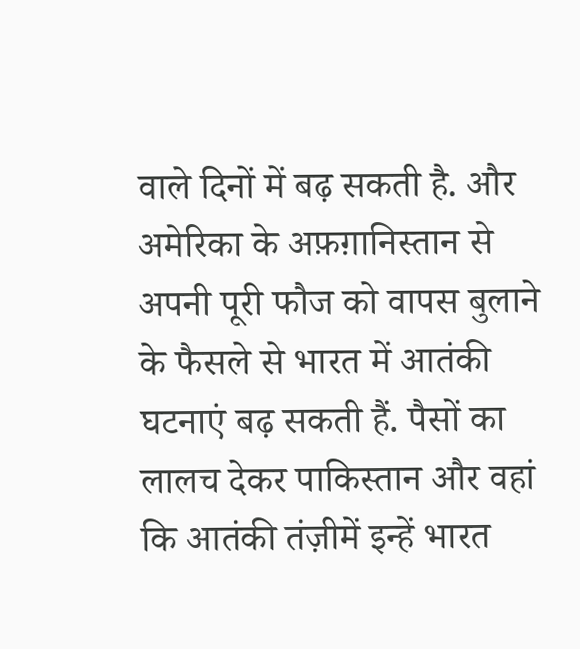वाले दिनों में बढ़ सकती है. और अमेरिका के अफ़ग़ानिस्तान से अपनी पूरी फौज को वापस बुलाने के फैसले से भारत में आतंकी घटनाएं बढ़ सकती हैं. पैसों का लालच देकर पाकिस्तान और वहां कि आतंकी तंज़ीमें इन्हें भारत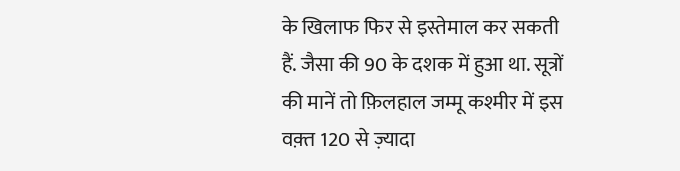के खिलाफ फिर से इस्तेमाल कर सकती हैं. जैसा की 90 के दशक में हुआ था. सूत्रों की मानें तो फ़िलहाल जम्मू कश्मीर में इस वक़्त 120 से ज़्यादा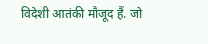विदेशी आतंकी मौजूद हैं. जो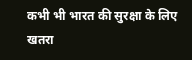कभी भी भारत की सुरक्षा के लिए खतरा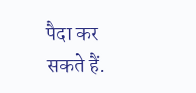पैदा कर सकते हैं.